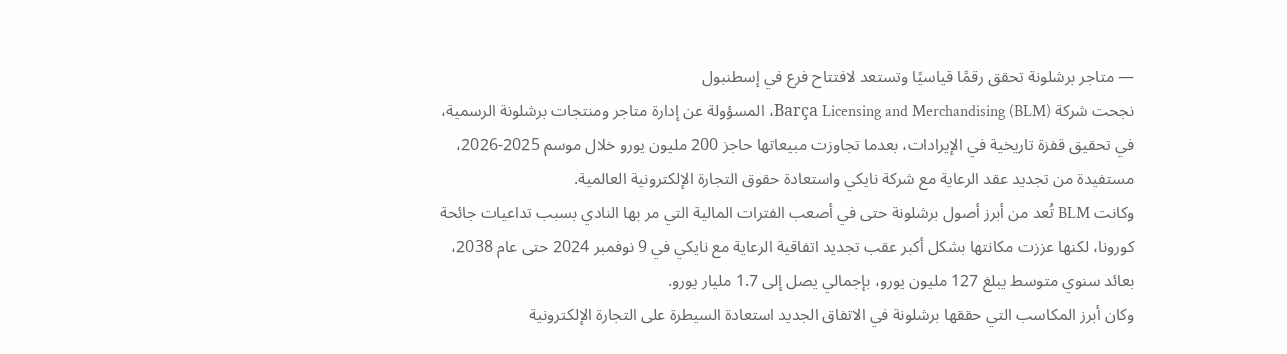— متاجر برشلونة تحقق رقمًا قياسيًا وتستعد لافتتاح فرع في إسطنبول
نجحت شركة Barça Licensing and Merchandising (BLM)، المسؤولة عن إدارة متاجر ومنتجات برشلونة الرسمية، في تحقيق قفزة تاريخية في الإيرادات، بعدما تجاوزت مبيعاتها حاجز 200 مليون يورو خلال موسم 2025-2026، مستفيدة من تجديد عقد الرعاية مع شركة نايكي واستعادة حقوق التجارة الإلكترونية العالمية.
وكانت BLM تُعد من أبرز أصول برشلونة حتى في أصعب الفترات المالية التي مر بها النادي بسبب تداعيات جائحة كورونا، لكنها عززت مكانتها بشكل أكبر عقب تجديد اتفاقية الرعاية مع نايكي في 9 نوفمبر 2024 حتى عام 2038، بعائد سنوي متوسط يبلغ 127 مليون يورو، بإجمالي يصل إلى 1.7 مليار يورو.
وكان أبرز المكاسب التي حققها برشلونة في الاتفاق الجديد استعادة السيطرة على التجارة الإلكترونية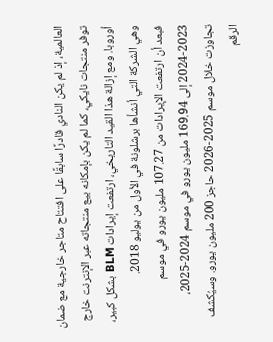العالمية، إذ لم يكن النادي قادرًا سابقًا على افتتاح متاجر خارجية مع ضمان توفر منتجات نايكي، كما لم يكن بإمكانه بيع منتجاته عبر الإنترنت خارج أوروبا. ومع إزالة هذا القيد التاريخي، ارتفعت إيرادات BLM بشكل كبير، وهي الشركة التي أنشأها برشلونة في الأول من يوليو 2018.
فبعد أن ارتفعت الإيرادات من 107.27 مليون يورو في موسم 2023-2024 إلى 169.94 مليون يورو في موسم 2024-2025، تجاوزت خلال موسم 2025-2026 حاجز 200 مليون يورو. وسيُكشف الرقم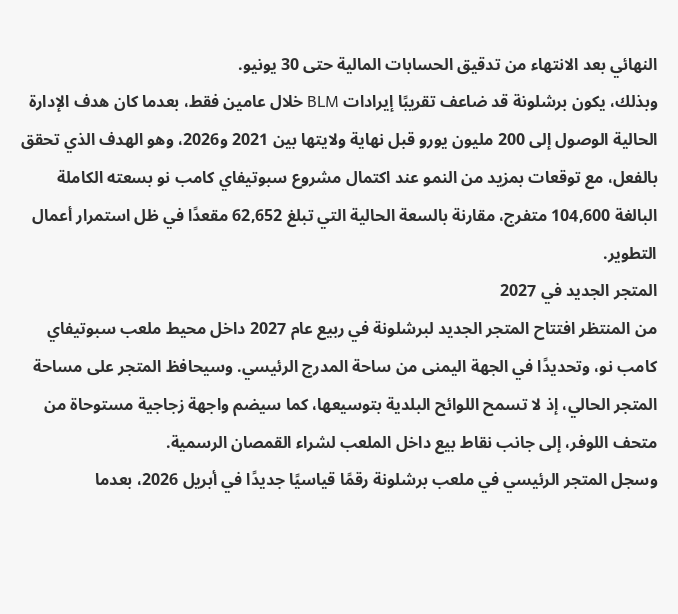النهائي بعد الانتهاء من تدقيق الحسابات المالية حتى 30 يونيو.
وبذلك، يكون برشلونة قد ضاعف تقريبًا إيرادات BLM خلال عامين فقط، بعدما كان هدف الإدارة الحالية الوصول إلى 200 مليون يورو قبل نهاية ولايتها بين 2021 و2026، وهو الهدف الذي تحقق بالفعل، مع توقعات بمزيد من النمو عند اكتمال مشروع سبوتيفاي كامب نو بسعته الكاملة البالغة 104,600 متفرج، مقارنة بالسعة الحالية التي تبلغ 62,652 مقعدًا في ظل استمرار أعمال التطوير.
المتجر الجديد في 2027
من المنتظر افتتاح المتجر الجديد لبرشلونة في ربيع عام 2027 داخل محيط ملعب سبوتيفاي كامب نو، وتحديدًا في الجهة اليمنى من ساحة المدرج الرئيسي. وسيحافظ المتجر على مساحة المتجر الحالي، إذ لا تسمح اللوائح البلدية بتوسيعها، كما سيضم واجهة زجاجية مستوحاة من متحف اللوفر، إلى جانب نقاط بيع داخل الملعب لشراء القمصان الرسمية.
وسجل المتجر الرئيسي في ملعب برشلونة رقمًا قياسيًا جديدًا في أبريل 2026، بعدما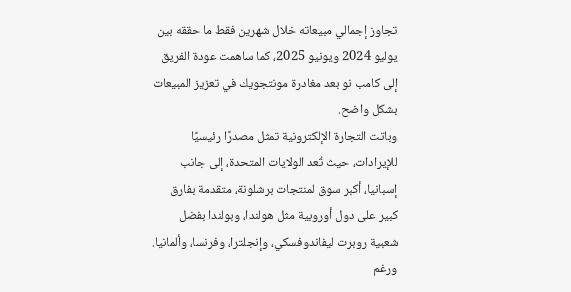تجاوز إجمالي مبيعاته خلال شهرين فقط ما حققه بين يوليو 2024 ويونيو 2025، كما ساهمت عودة الفريق إلى كامب نو بعد مغادرة مونتجويك في تعزيز المبيعات بشكل واضح.
وباتت التجارة الإلكترونية تمثل مصدرًا رئيسيًا للإيرادات، حيث تُعد الولايات المتحدة، إلى جانب إسبانيا، أكبر سوق لمنتجات برشلونة، متقدمة بفارق كبير على دول أوروبية مثل هولندا، وبولندا بفضل شعبية روبرت ليفاندوفسكي، وإنجلترا، وفرنسا، وألمانيا.
ورغم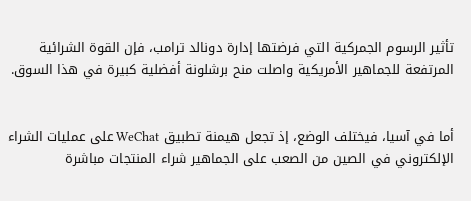تأثير الرسوم الجمركية التي فرضتها إدارة دونالد ترامب، فإن القوة الشرائية المرتفعة للجماهير الأمريكية واصلت منح برشلونة أفضلية كبيرة في هذا السوق.


أما في آسيا، فيختلف الوضع، إذ تجعل هيمنة تطبيق WeChat على عمليات الشراء الإلكتروني في الصين من الصعب على الجماهير شراء المنتجات مباشرة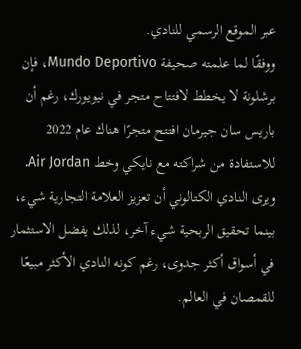عبر الموقع الرسمي للنادي.
ووفقًا لما علمته صحيفة Mundo Deportivo، فإن برشلونة لا يخطط لافتتاح متجر في نيويورك، رغم أن باريس سان جيرمان افتتح متجرًا هناك عام 2022 للاستفادة من شراكته مع نايكي وخط Air Jordan. ويرى النادي الكتالوني أن تعزيز العلامة التجارية شيء، بينما تحقيق الربحية شيء آخر، لذلك يفضل الاستثمار في أسواق أكثر جدوى، رغم كونه النادي الأكثر مبيعًا للقمصان في العالم.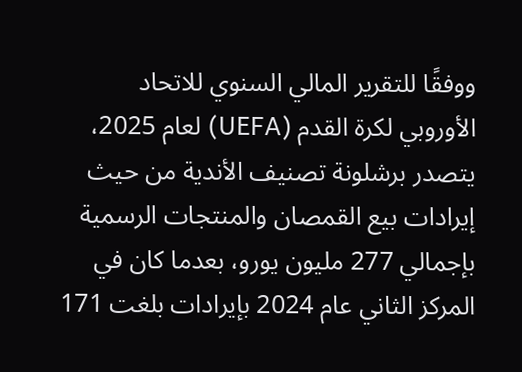ووفقًا للتقرير المالي السنوي للاتحاد الأوروبي لكرة القدم (UEFA) لعام 2025، يتصدر برشلونة تصنيف الأندية من حيث إيرادات بيع القمصان والمنتجات الرسمية بإجمالي 277 مليون يورو، بعدما كان في المركز الثاني عام 2024 بإيرادات بلغت 171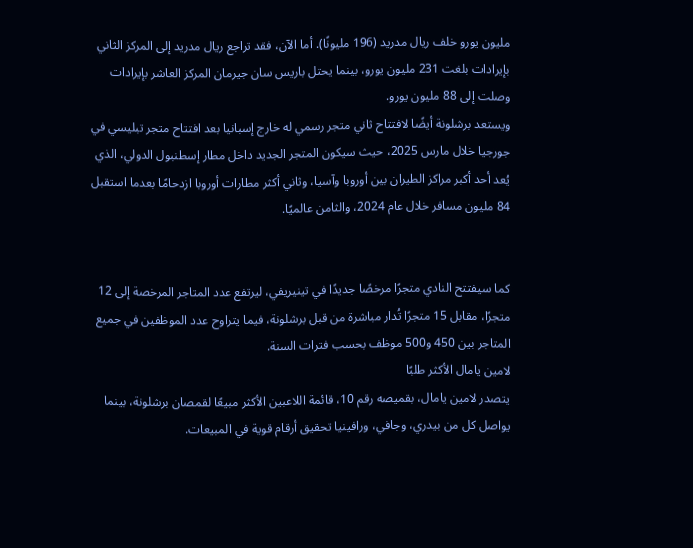مليون يورو خلف ريال مدريد (196 مليونًا). أما الآن، فقد تراجع ريال مدريد إلى المركز الثاني بإيرادات بلغت 231 مليون يورو، بينما يحتل باريس سان جيرمان المركز العاشر بإيرادات وصلت إلى 88 مليون يورو.
ويستعد برشلونة أيضًا لافتتاح ثاني متجر رسمي له خارج إسبانيا بعد افتتاح متجر تبليسي في جورجيا خلال مارس 2025، حيث سيكون المتجر الجديد داخل مطار إسطنبول الدولي، الذي يُعد أحد أكبر مراكز الطيران بين أوروبا وآسيا، وثاني أكثر مطارات أوروبا ازدحامًا بعدما استقبل 84 مليون مسافر خلال عام 2024، والثامن عالميًا.


كما سيفتتح النادي متجرًا مرخصًا جديدًا في تينيريفي، ليرتفع عدد المتاجر المرخصة إلى 12 متجرًا، مقابل 15 متجرًا تُدار مباشرة من قبل برشلونة، فيما يتراوح عدد الموظفين في جميع المتاجر بين 450 و500 موظف بحسب فترات السنة.
لامين يامال الأكثر طلبًا
يتصدر لامين يامال، بقميصه رقم 10، قائمة اللاعبين الأكثر مبيعًا لقمصان برشلونة، بينما يواصل كل من بيدري، وجافي، ورافينيا تحقيق أرقام قوية في المبيعات.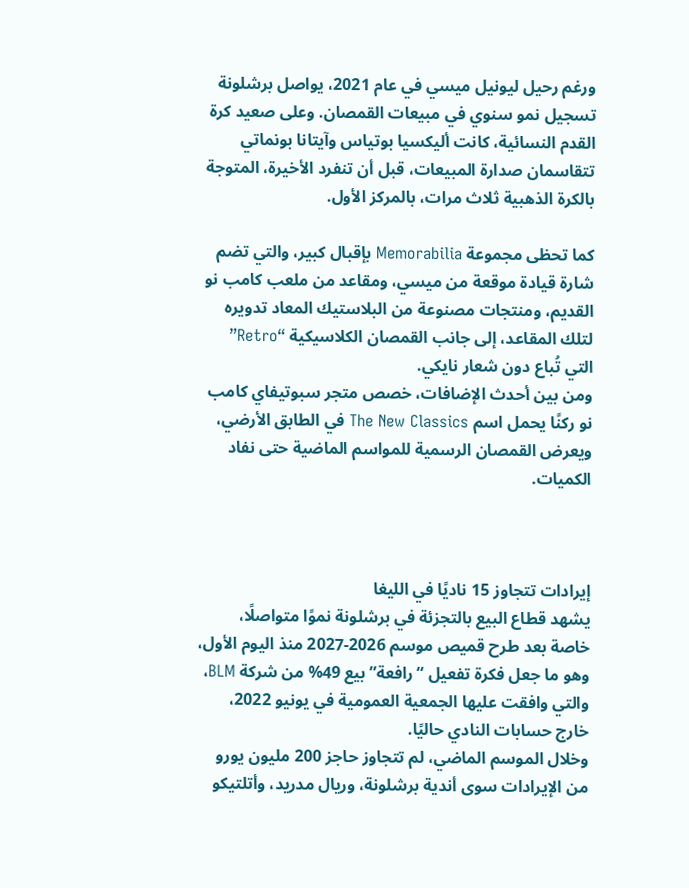ورغم رحيل ليونيل ميسي في عام 2021، يواصل برشلونة تسجيل نمو سنوي في مبيعات القمصان. وعلى صعيد كرة القدم النسائية، كانت أليكسيا بوتياس وآيتانا بونماتي تتقاسمان صدارة المبيعات، قبل أن تنفرد الأخيرة، المتوجة بالكرة الذهبية ثلاث مرات، بالمركز الأول.

كما تحظى مجموعة Memorabilia بإقبال كبير، والتي تضم شارة قيادة موقعة من ميسي، ومقاعد من ملعب كامب نو القديم، ومنتجات مصنوعة من البلاستيك المعاد تدويره لتلك المقاعد، إلى جانب القمصان الكلاسيكية “Retro” التي تُباع دون شعار نايكي.
ومن بين أحدث الإضافات، خصص متجر سبوتيفاي كامب نو ركنًا يحمل اسم The New Classics في الطابق الأرضي، ويعرض القمصان الرسمية للمواسم الماضية حتى نفاد الكميات.



إيرادات تتجاوز 15 ناديًا في الليغا
يشهد قطاع البيع بالتجزئة في برشلونة نموًا متواصلًا، خاصة بعد طرح قميص موسم 2026-2027 منذ اليوم الأول، وهو ما جعل فكرة تفعيل “رافعة” بيع 49% من شركة BLM، والتي وافقت عليها الجمعية العمومية في يونيو 2022، خارج حسابات النادي حاليًا.
وخلال الموسم الماضي، لم تتجاوز حاجز 200 مليون يورو من الإيرادات سوى أندية برشلونة، وريال مدريد، وأتلتيكو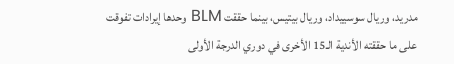مدريد، وريال سوسييداد، وريال بيتيس، بينما حققت BLM وحدها إيرادات تفوقت على ما حققته الأندية الـ15 الأخرى في دوري الدرجة الأولى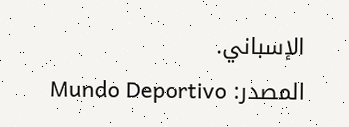الإسباني.
المصدر: Mundo Deportivo